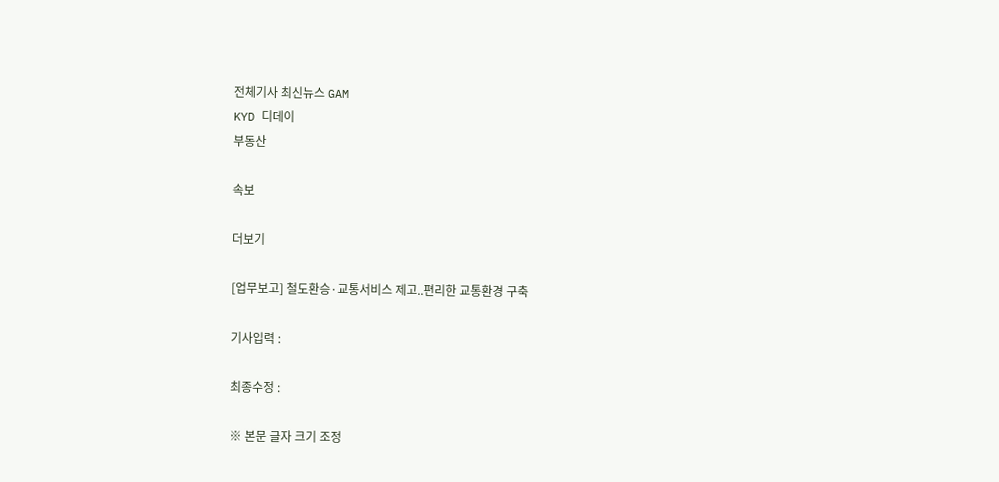전체기사 최신뉴스 GAM
KYD 디데이
부동산

속보

더보기

[업무보고] 철도환승·교통서비스 제고..편리한 교통환경 구축

기사입력 :

최종수정 :

※ 본문 글자 크기 조정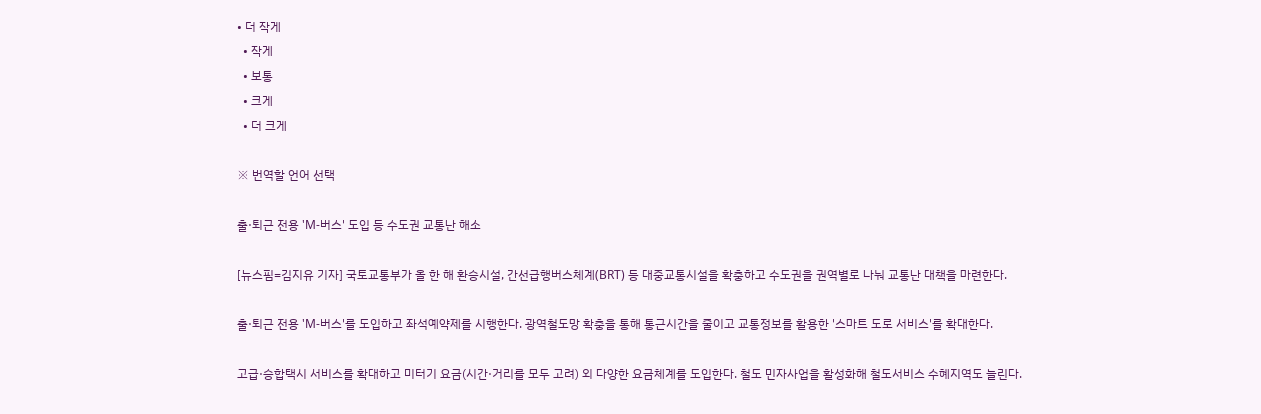• 더 작게
  • 작게
  • 보통
  • 크게
  • 더 크게

※ 번역할 언어 선택

출·퇴근 전용 'M-버스' 도입 등 수도권 교통난 해소

[뉴스핌=김지유 기자] 국토교통부가 올 한 해 환승시설, 간선급행버스체계(BRT) 등 대중교통시설을 확충하고 수도권을 권역별로 나눠 교통난 대책을 마련한다.

출·퇴근 전용 'M-버스'를 도입하고 좌석예약제를 시행한다. 광역철도망 확충을 통해 통근시간을 줄이고 교통정보를 활용한 '스마트 도로 서비스'를 확대한다.

고급·승합택시 서비스를 확대하고 미터기 요금(시간·거리를 모두 고려) 외 다양한 요금체계를 도입한다. 철도 민자사업을 활성화해 철도서비스 수혜지역도 늘린다.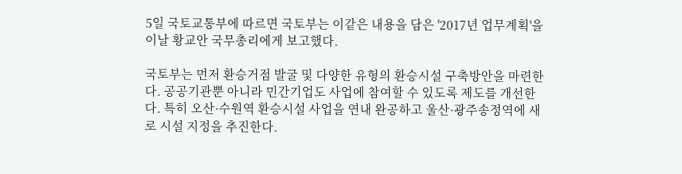5일 국토교통부에 따르면 국토부는 이같은 내용을 담은 '2017년 업무계획'을 이날 황교안 국무총리에게 보고했다.

국토부는 먼저 환승거점 발굴 및 다양한 유형의 환승시설 구축방안을 마련한다. 공공기관뿐 아니라 민간기업도 사업에 참여할 수 있도록 제도를 개선한다. 특히 오산·수원역 환승시설 사업을 연내 완공하고 울산·광주송정역에 새로 시설 지정을 추진한다.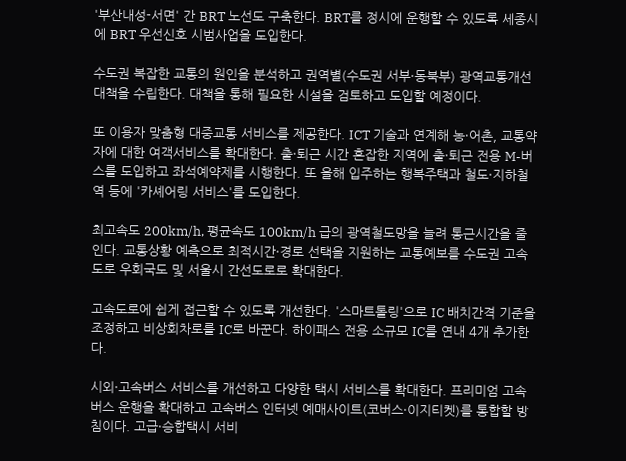'부산내성-서면' 간 BRT 노선도 구축한다. BRT를 정시에 운행할 수 있도록 세종시에 BRT 우선신호 시범사업을 도입한다.

수도권 복잡한 교통의 원인을 분석하고 권역별(수도권 서부·동북부) 광역교통개선대책을 수립한다. 대책을 통해 필요한 시설을 검토하고 도입할 예정이다.

또 이용자 맞춤형 대중교통 서비스를 제공한다. ICT 기술과 연계해 농·어촌, 교통약자에 대한 여객서비스를 확대한다. 출·퇴근 시간 혼잡한 지역에 출·퇴근 전용 M-버스를 도입하고 좌석예약제를 시행한다. 또 올해 입주하는 행복주택과 철도·지하철역 등에 '카셰어링 서비스'를 도입한다.

최고속도 200km/h, 평균속도 100km/h 급의 광역철도망을 늘려 통근시간을 줄인다. 교통상황 예측으로 최적시간·경로 선택을 지원하는 교통예보를 수도권 고속도로 우회국도 및 서울시 간선도로로 확대한다.

고속도로에 쉽게 접근할 수 있도록 개선한다. '스마트톨링'으로 IC 배치간격 기준을 조정하고 비상회차로를 IC로 바꾼다. 하이패스 전용 소규모 IC를 연내 4개 추가한다.

시외·고속버스 서비스를 개선하고 다양한 택시 서비스를 확대한다. 프리미엄 고속버스 운행을 확대하고 고속버스 인터넷 예매사이트(코버스·이지티켓)를 통합할 방침이다. 고급·승합택시 서비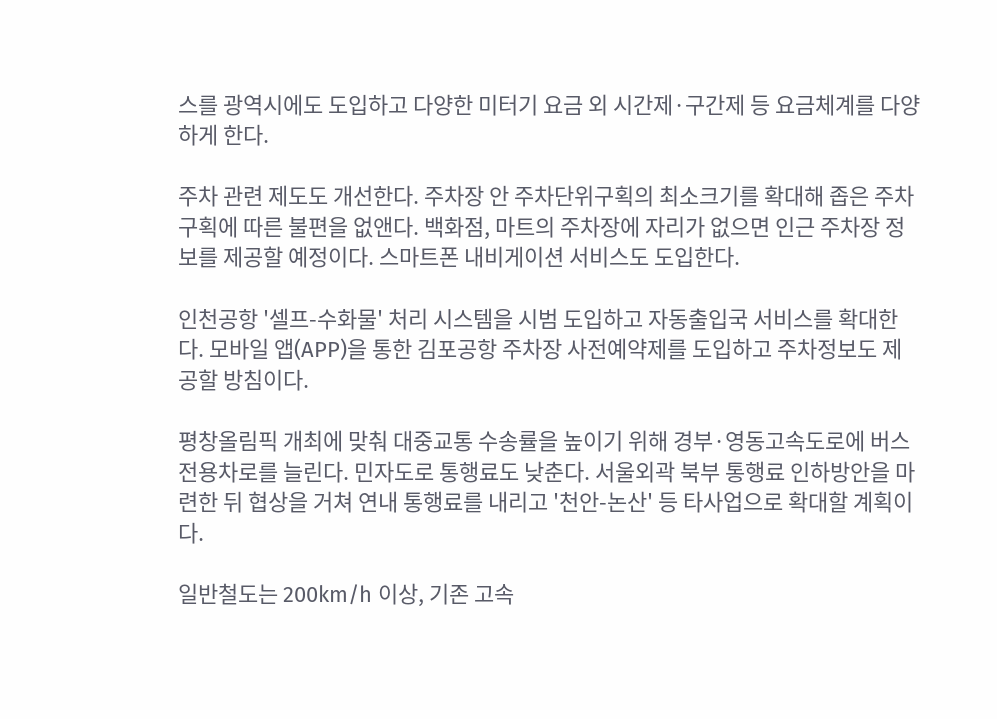스를 광역시에도 도입하고 다양한 미터기 요금 외 시간제·구간제 등 요금체계를 다양하게 한다.

주차 관련 제도도 개선한다. 주차장 안 주차단위구획의 최소크기를 확대해 좁은 주차구획에 따른 불편을 없앤다. 백화점, 마트의 주차장에 자리가 없으면 인근 주차장 정보를 제공할 예정이다. 스마트폰 내비게이션 서비스도 도입한다.

인천공항 '셀프-수화물' 처리 시스템을 시범 도입하고 자동출입국 서비스를 확대한다. 모바일 앱(APP)을 통한 김포공항 주차장 사전예약제를 도입하고 주차정보도 제공할 방침이다.

평창올림픽 개최에 맞춰 대중교통 수송률을 높이기 위해 경부·영동고속도로에 버스전용차로를 늘린다. 민자도로 통행료도 낮춘다. 서울외곽 북부 통행료 인하방안을 마련한 뒤 협상을 거쳐 연내 통행료를 내리고 '천안-논산' 등 타사업으로 확대할 계획이다.

일반철도는 200km/h 이상, 기존 고속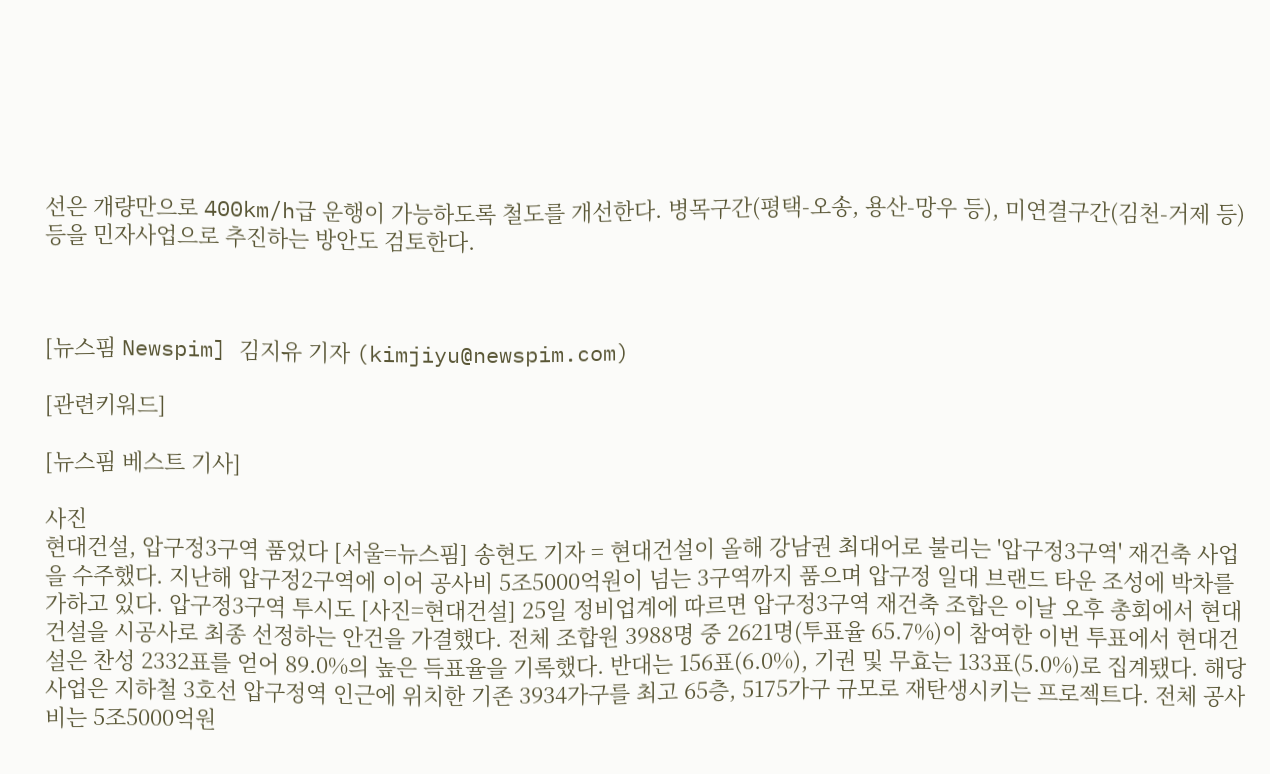선은 개량만으로 400km/h급 운행이 가능하도록 철도를 개선한다. 병목구간(평택-오송, 용산-망우 등), 미연결구간(김천-거제 등) 등을 민자사업으로 추진하는 방안도 검토한다.



[뉴스핌 Newspim] 김지유 기자 (kimjiyu@newspim.com)

[관련키워드]

[뉴스핌 베스트 기사]

사진
현대건설, 압구정3구역 품었다 [서울=뉴스핌] 송현도 기자 = 현대건설이 올해 강남권 최대어로 불리는 '압구정3구역' 재건축 사업을 수주했다. 지난해 압구정2구역에 이어 공사비 5조5000억원이 넘는 3구역까지 품으며 압구정 일대 브랜드 타운 조성에 박차를 가하고 있다. 압구정3구역 투시도 [사진=현대건설] 25일 정비업계에 따르면 압구정3구역 재건축 조합은 이날 오후 총회에서 현대건설을 시공사로 최종 선정하는 안건을 가결했다. 전체 조합원 3988명 중 2621명(투표율 65.7%)이 참여한 이번 투표에서 현대건설은 찬성 2332표를 얻어 89.0%의 높은 득표율을 기록했다. 반대는 156표(6.0%), 기권 및 무효는 133표(5.0%)로 집계됐다. 해당 사업은 지하철 3호선 압구정역 인근에 위치한 기존 3934가구를 최고 65층, 5175가구 규모로 재탄생시키는 프로젝트다. 전체 공사비는 5조5000억원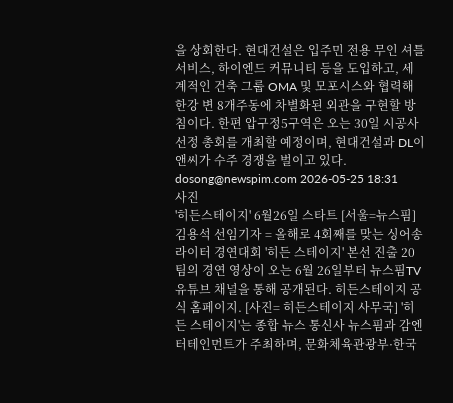을 상회한다. 현대건설은 입주민 전용 무인 셔틀 서비스, 하이엔드 커뮤니티 등을 도입하고, 세계적인 건축 그룹 OMA 및 모포시스와 협력해 한강 변 8개주동에 차별화된 외관을 구현할 방침이다. 한편 압구정5구역은 오는 30일 시공사 선정 총회를 개최할 예정이며, 현대건설과 DL이앤씨가 수주 경쟁을 벌이고 있다. dosong@newspim.com 2026-05-25 18:31
사진
'히든스테이지' 6월26일 스타트 [서울=뉴스핌] 김용석 선임기자 = 올해로 4회째를 맞는 싱어송라이터 경연대회 '히든 스테이지' 본선 진출 20팀의 경연 영상이 오는 6월 26일부터 뉴스핌TV 유튜브 채널을 통해 공개된다. 히든스테이지 공식 홈페이지. [사진= 히든스테이지 사무국] '히든 스테이지'는 종합 뉴스 통신사 뉴스핌과 감엔터테인먼트가 주최하며, 문화체육관광부·한국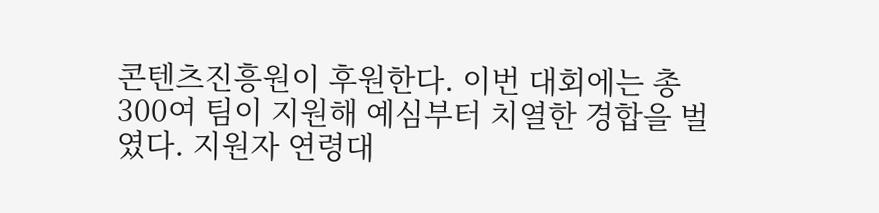콘텐츠진흥원이 후원한다. 이번 대회에는 총 300여 팀이 지원해 예심부터 치열한 경합을 벌였다. 지원자 연령대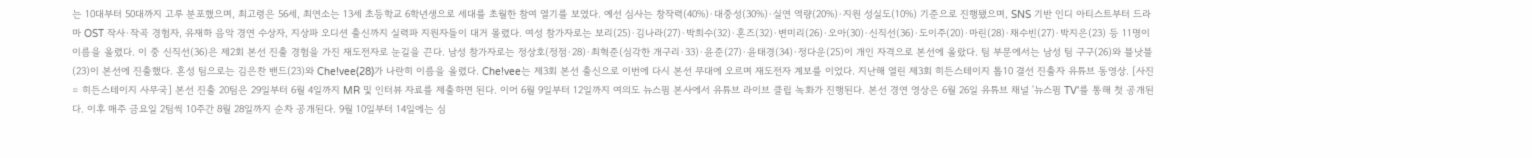는 10대부터 50대까지 고루 분포했으며, 최고령은 56세, 최연소는 13세 초등학교 6학년생으로 세대를 초월한 참여 열기를 보였다. 예선 심사는 창작력(40%)·대중성(30%)·실연 역량(20%)·지원 성실도(10%) 기준으로 진행됐으며, SNS 기반 인디 아티스트부터 드라마 OST 작사·작곡 경험자, 유재하 음악 경연 수상자, 지상파 오디션 출신까지 실력파 지원자들이 대거 몰렸다. 여성 참가자로는 보리(25)·김나라(27)·박희수(32)·혼즈(32)·변미리(26)·오아(30)·신직선(36)·도이주(20)·마린(28)·채수빈(27)·박지은(23) 등 11명이 이름을 올렸다. 이 중 신직선(36)은 제2회 본선 진출 경험을 가진 재도전자로 눈길을 끈다. 남성 참가자로는 정상호(정점·28)·최혁준(심각한 개구리·33)·윤준(27)·윤태경(34)·정다운(25)이 개인 자격으로 본선에 올랐다. 팀 부문에서는 남성 팀 구구(26)와 블낫블(23)이 본선에 진출했다. 혼성 팀으로는 김은찬 밴드(23)와 Che!vee(28)가 나란히 이름을 올렸다. Che!vee는 제3회 본선 출신으로 이번에 다시 본선 무대에 오르며 재도전자 계보를 이었다. 지난해 열린 제3회 히든스테이지 톱10 결선 진출자 유튜브 동영상. [사진= 히든스테이지 사무국] 본선 진출 20팀은 29일부터 6월 4일까지 MR 및 인터뷰 자료를 제출하면 된다. 이어 6월 9일부터 12일까지 여의도 뉴스핌 본사에서 유튜브 라이브 클립 녹화가 진행된다. 본선 경연 영상은 6월 26일 유튜브 채널 '뉴스핌 TV'를 통해 첫 공개된다. 이후 매주 금요일 2팀씩 10주간 8월 28일까지 순차 공개된다. 9월 10일부터 14일에는 심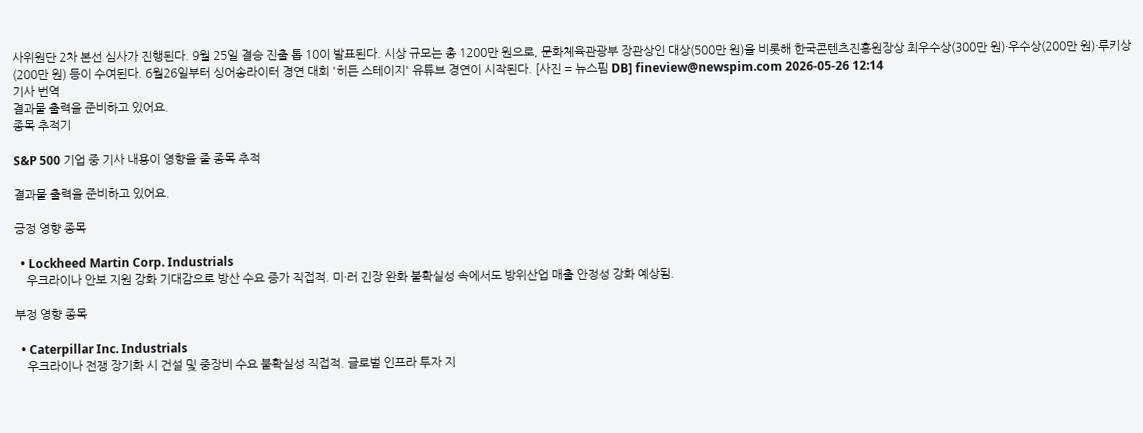사위원단 2차 본선 심사가 진행된다. 9월 25일 결승 진출 톱 10이 발표된다. 시상 규모는 총 1200만 원으로, 문화체육관광부 장관상인 대상(500만 원)을 비롯해 한국콘텐츠진흥원장상 최우수상(300만 원)·우수상(200만 원)·루키상(200만 원) 등이 수여된다. 6월26일부터 싱어송라이터 경연 대회 '히든 스테이지' 유튜브 경연이 시작된다. [사진 = 뉴스핌 DB] fineview@newspim.com 2026-05-26 12:14
기사 번역
결과물 출력을 준비하고 있어요.
종목 추적기

S&P 500 기업 중 기사 내용이 영향을 줄 종목 추적

결과물 출력을 준비하고 있어요.

긍정 영향 종목

  • Lockheed Martin Corp. Industrials
    우크라이나 안보 지원 강화 기대감으로 방산 수요 증가 직접적. 미·러 긴장 완화 불확실성 속에서도 방위산업 매출 안정성 강화 예상됨.

부정 영향 종목

  • Caterpillar Inc. Industrials
    우크라이나 전쟁 장기화 시 건설 및 중장비 수요 불확실성 직접적. 글로벌 인프라 투자 지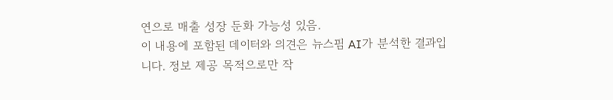연으로 매출 성장 둔화 가능성 있음.
이 내용에 포함된 데이터와 의견은 뉴스핌 AI가 분석한 결과입니다. 정보 제공 목적으로만 작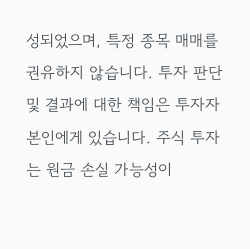성되었으며, 특정 종목 매매를 권유하지 않습니다. 투자 판단 및 결과에 대한 책임은 투자자 본인에게 있습니다. 주식 투자는 원금 손실 가능성이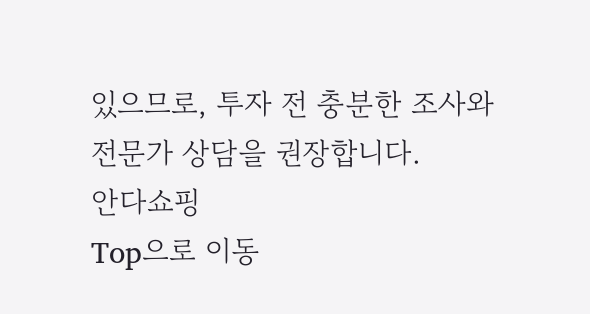있으므로, 투자 전 충분한 조사와 전문가 상담을 권장합니다.
안다쇼핑
Top으로 이동